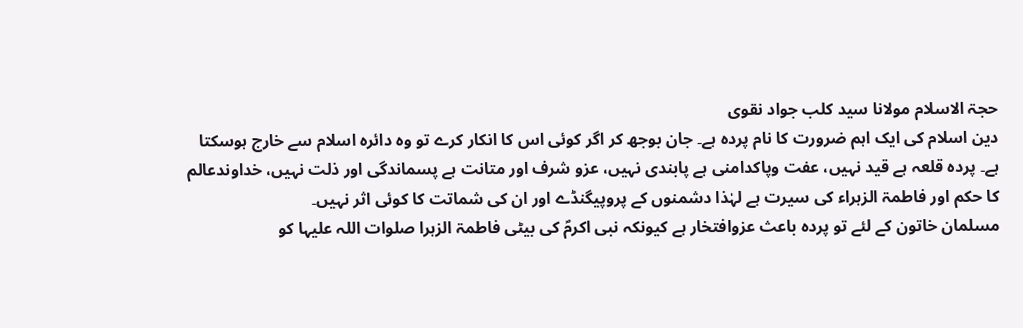حجۃ الاسلام مولانا سید کلب جواد نقوی
دین اسلام کی ایک اہم ضرورت کا نام پردہ ہے۔ جان بوجھ کر اگر کوئی اس کا انکار کرے تو وہ دائرہ اسلام سے خارج ہوسکتا ہے۔ پردہ قلعہ ہے قید نہیں، عفت وپاکدامنی ہے پابندی نہیں، عزو شرف اور متانت ہے پسماندگی اور ذلت نہیں، خداوندعالم کا حکم اور فاطمۃ الزہراء کی سیرت ہے لہٰذا دشمنوں کے پروپیگنڈے اور ان کی شماتت کا کوئی اثر نہیں۔
مسلمان خاتون کے لئے تو پردہ باعث عزوافتخار ہے کیونکہ نبی اکرمؐ کی بیٹی فاطمۃ الزہرا صلوات اللہ علیہا کو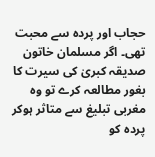حجاب اور پردہ سے محبت تھی۔ اگر مسلمان خاتون صدیقہ کبریٰ کی سیرت کا بغور مطالعہ کرے تو وہ مغربی تبلیغ سے متاثر ہوکر پردہ کو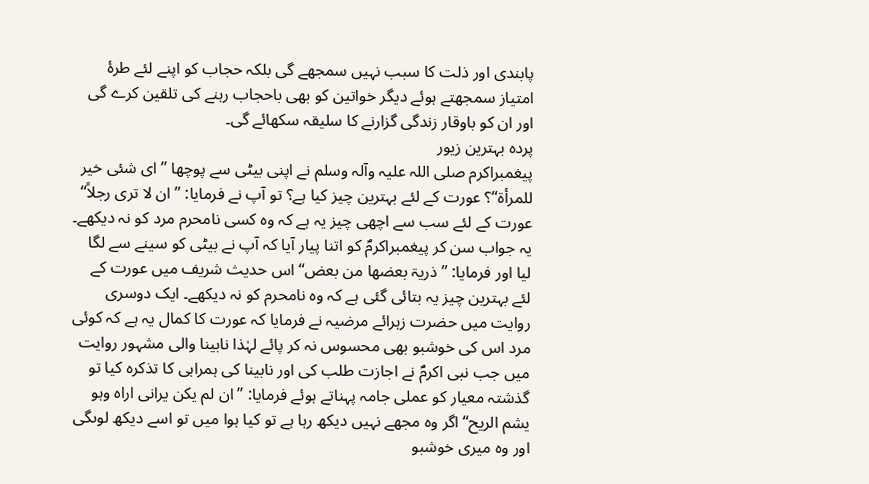پابندی اور ذلت کا سبب نہیں سمجھے گی بلکہ حجاب کو اپنے لئے طرۂ امتیاز سمجھتے ہوئے دیگر خواتین کو بھی باحجاب رہنے کی تلقین کرے گی اور ان کو باوقار زندگی گزارنے کا سلیقہ سکھائے گی۔
پردہ بہترین زیور
پیغمبراکرم صلی اللہ علیہ وآلہ وسلم نے اپنی بیٹی سے پوچھا ’’ای شئی خیر للمرأۃ‘‘؟ عورت کے لئے بہترین چیز کیا ہے؟ تو آپ نے فرمایا: ’’ان لا تری رجلاً‘‘ عورت کے لئے سب سے اچھی چیز یہ ہے کہ وہ کسی نامحرم مرد کو نہ دیکھے۔
یہ جواب سن کر پیغمبراکرمؐ کو اتنا پیار آیا کہ آپ نے بیٹی کو سینے سے لگا لیا اور فرمایا: ’’ذریۃ بعضھا من بعض‘‘ اس حدیث شریف میں عورت کے لئے بہترین چیز یہ بتائی گئی ہے کہ وہ نامحرم کو نہ دیکھے۔ ایک دوسری روایت میں حضرت زہرائے مرضیہ نے فرمایا کہ عورت کا کمال یہ ہے کہ کوئی مرد اس کی خوشبو بھی محسوس نہ کر پائے لہٰذا نابینا والی مشہور روایت میں جب نبی اکرمؐ نے اجازت طلب کی اور نابینا کی ہمراہی کا تذکرہ کیا تو گذشتہ معیار کو عملی جامہ پہناتے ہوئے فرمایا: ’’ان لم یکن یرانی اراہ وہو یشم الریح‘‘ اگر وہ مجھے نہیں دیکھ رہا ہے تو کیا ہوا میں تو اسے دیکھ لوںگی اور وہ میری خوشبو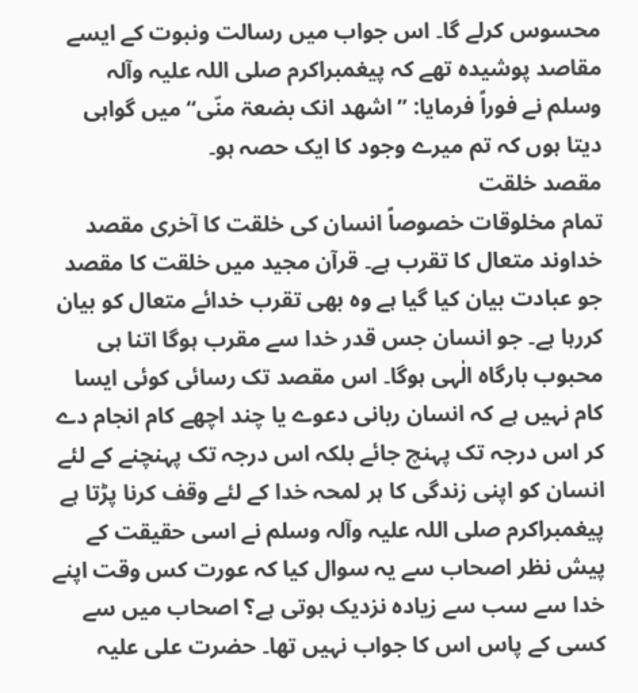محسوس کرلے گا۔ اس جواب میں رسالت ونبوت کے ایسے مقاصد پوشیدہ تھے کہ پیغمبراکرم صلی اللہ علیہ وآلہ وسلم نے فوراً فرمایا: ’’اشھد انک بضعۃ منّی‘‘ میں گواہی دیتا ہوں کہ تم میرے وجود کا ایک حصہ ہو۔
مقصد خلقت
تمام مخلوقات خصوصاً انسان کی خلقت کا آخری مقصد خداوند متعال کا تقرب ہے۔ قرآن مجید میں خلقت کا مقصد جو عبادت بیان کیا گیا ہے وہ بھی تقرب خدائے متعال کو بیان کررہا ہے۔ جو انسان جس قدر خدا سے مقرب ہوگا اتنا ہی محبوب بارگاہ الٰہی ہوگا۔ اس مقصد تک رسائی کوئی ایسا کام نہیں ہے کہ انسان ربانی دعوے یا چند اچھے کام انجام دے کر اس درجہ تک پہنچ جائے بلکہ اس درجہ تک پہنچنے کے لئے انسان کو اپنی زندگی کا ہر لمحہ خدا کے لئے وقف کرنا پڑتا ہے پیغمبراکرم صلی اللہ علیہ وآلہ وسلم نے اسی حقیقت کے پیش نظر اصحاب سے یہ سوال کیا کہ عورت کس وقت اپنے خدا سے سب سے زیادہ نزدیک ہوتی ہے؟ اصحاب میں سے کسی کے پاس اس کا جواب نہیں تھا۔ حضرت علی علیہ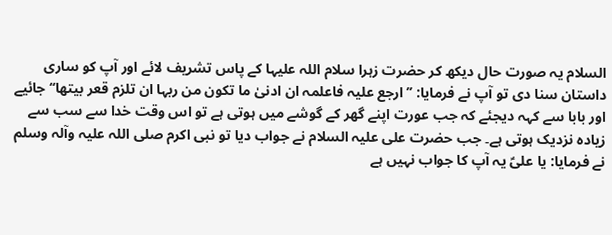السلام یہ صورت حال دیکھ کر حضرت زہرا سلام اللہ علیہا کے پاس تشریف لائے اور آپ کو ساری داستان سنا دی تو آپ نے فرمایا: ’’ارجع علیہ فاعلمہ ان ادنیٰ ما تکون من ربہا ان تلزم قعر بیتھا‘‘ جائیے اور بابا سے کہہ دیجئے کہ جب عورت اپنے گھر کے گوشے میں ہوتی ہے تو اس وقت خدا سے سب سے زیادہ نزدیک ہوتی ہے۔ جب حضرت علی علیہ السلام نے جواب دیا تو نبی اکرم صلی اللہ علیہ وآلہ وسلم نے فرمایا: یا علیؑ یہ آپ کا جواب نہیں ہے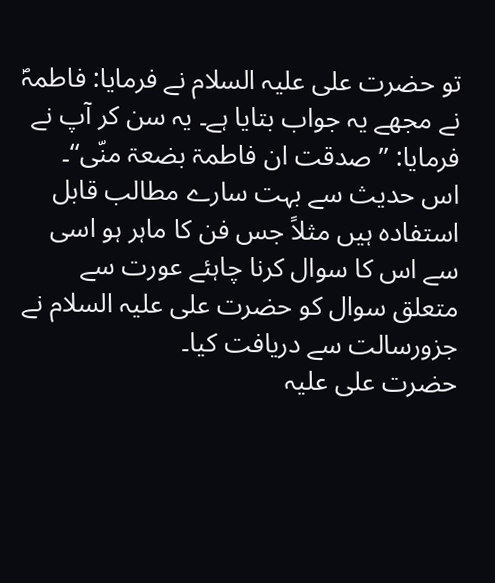تو حضرت علی علیہ السلام نے فرمایا: فاطمہؐ نے مجھے یہ جواب بتایا ہے۔ یہ سن کر آپ نے فرمایا: ’’صدقت ان فاطمۃ بضعۃ منّی‘‘۔
اس حدیث سے بہت سارے مطالب قابل استفادہ ہیں مثلاً جس فن کا ماہر ہو اسی سے اس کا سوال کرنا چاہئے عورت سے متعلق سوال کو حضرت علی علیہ السلام نے جزورسالت سے دریافت کیا۔
حضرت علی علیہ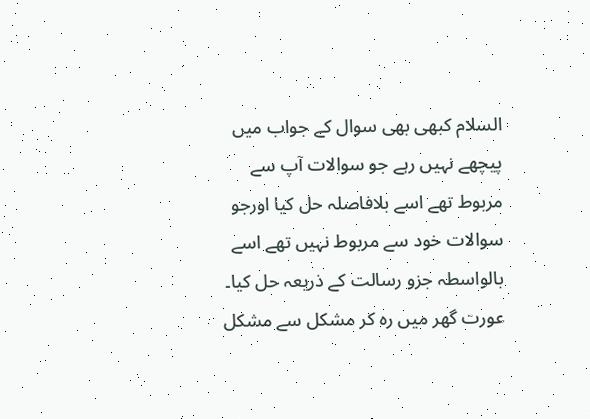السلام کبھی بھی سوال کے جواب میں پیچھے نہیں رہے جو سوالات آپ سے مربوط تھے اسے بلافاصلہ حل کیا اورجو سوالات خود سے مربوط نہیں تھے اسے بالواسطہ جزو رسالت کے ذریعہ حل کیا۔
عورت گھر میں رہ کر مشکل سے مشکل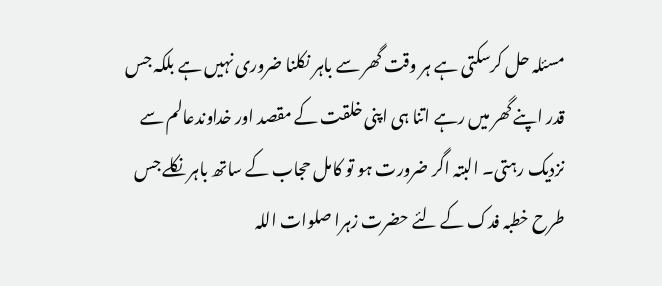مسئلہ حل کرسکتی ہے ہر وقت گھر سے باہر نکلنا ضروری نہیں ہے بلکہ جس قدر اپنے گھر میں رہے اتنا ہی اپنی خلقت کے مقصد اور خداوندعالم سے نزدیک رہتی۔ البتہ اگر ضرورت ہو تو کامل حجاب کے ساتھ باہر نکلے جس طرح خطبہ فدک کے لئے حضرت زہرا صلوات اللہ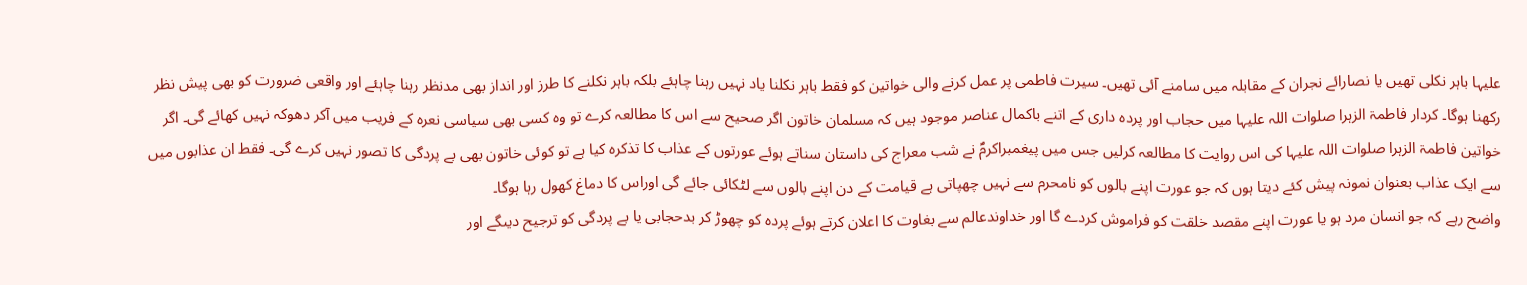علیہا باہر نکلی تھیں یا نصارائے نجران کے مقابلہ میں سامنے آئی تھیں۔ سیرت فاطمی پر عمل کرنے والی خواتین کو فقط باہر نکلنا یاد نہیں رہنا چاہئے بلکہ باہر نکلنے کا طرز اور انداز بھی مدنظر رہنا چاہئے اور واقعی ضرورت کو بھی پیش نظر رکھنا ہوگا۔ کردار فاطمۃ الزہرا صلوات اللہ علیہا میں حجاب اور پردہ داری کے اتنے باکمال عناصر موجود ہیں کہ مسلمان خاتون اگر صحیح سے اس کا مطالعہ کرے تو وہ کسی بھی سیاسی نعرہ کے فریب میں آکر دھوکہ نہیں کھائے گی۔ اگر خواتین فاطمۃ الزہرا صلوات اللہ علیہا کی اس روایت کا مطالعہ کرلیں جس میں پیغمبراکرمؐ نے شب معراج کی داستان سناتے ہوئے عورتوں کے عذاب کا تذکرہ کیا ہے تو کوئی خاتون بھی بے پردگی کا تصور نہیں کرے گی۔ فقط ان عذابوں میں سے ایک عذاب بعنوان نمونہ پیش کئے دیتا ہوں کہ جو عورت اپنے بالوں کو نامحرم سے نہیں چھپاتی ہے قیامت کے دن اپنے بالوں سے لٹکائی جائے گی اوراس کا دماغ کھول رہا ہوگا۔
واضح رہے کہ جو انسان مرد ہو یا عورت اپنے مقصد خلقت کو فراموش کردے گا اور خداوندعالم سے بغاوت کا اعلان کرتے ہوئے پردہ کو چھوڑ کر بدحجابی یا بے پردگی کو ترجیح دیںگے اور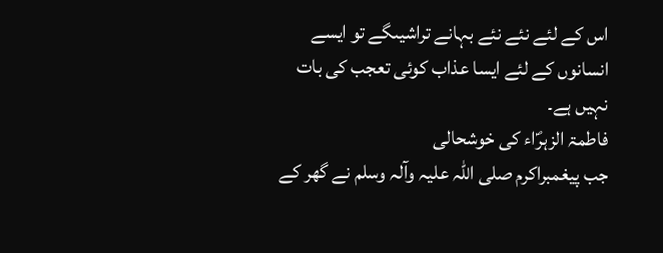اس کے لئے نئے نئے بہانے تراشیںگے تو ایسے انسانوں کے لئے ایسا عذاب کوئی تعجب کی بات نہیں ہے۔
فاطمۃ الزہرؐاء کی خوشحالی
جب پیغمبراکرم صلی اللہ علیہ وآلہ وسلم نے گھر کے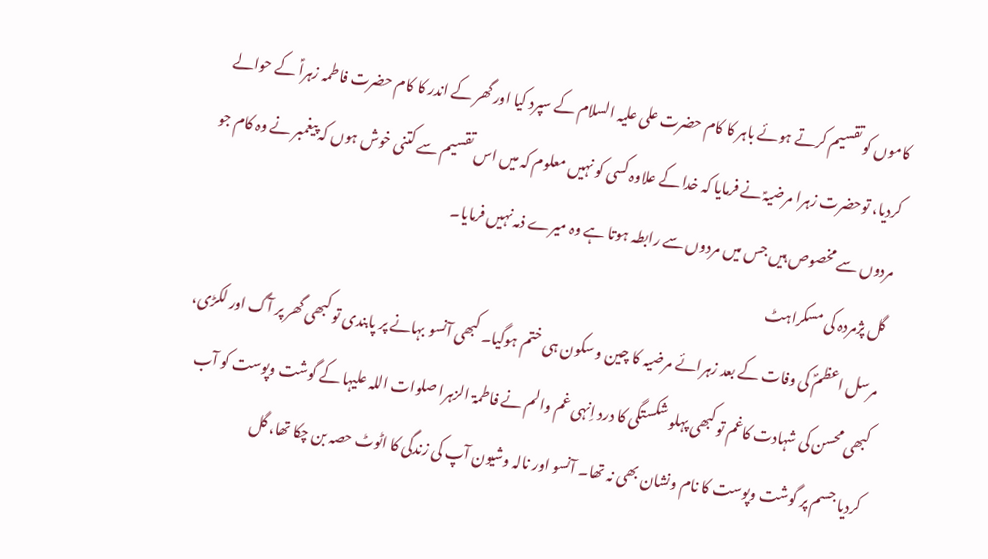کاموں کو تقسیم کرتے ہوئے باہر کا کام حضرت علی علیہ السلام کے سپرد کیا اور گھر کے اندر کا کام حضرت فاطمہ زہراؑ کے حوالے کردیا، توحضرت زہرا مرضیہؑ نے فرمایا کہ خدا کے علاوہ کسی کو نہیں معلوم کہ میں اس تقسیم سے کتنی خوش ہوں کہ پیغمبر نے وہ کام جو مردوں سے مخصوص ہیں جس میں مردوں سے رابطہ ہوتا ہے وہ میرے ذمہ نہیں فرمایا۔
گل پژمردہ کی مسکراہٹ
مرسل اعظمؐ کی وفات کے بعد زہرائے مرضیہ کا چین و سکون ہی ختم ہوگیا۔ کبھی آنسو بہانے پر پابندی تو کبھی گھر پر آگ اور لکڑی، کبھی محسن کی شہادت کاغم تو کبھی پہلو شکستگی کا درد اِنہی غم والم نے فاطمۃ الزہرا صلوات اللہ علیہا کے گوشت وپوست کو آب کردیا جسم پر گوشت وپوست کا نام ونشان بھی نہ تھا۔ آنسو اور نالہ وشیون آپ کی زندگی کا اٹوٹ حصہ بن چکا تھا، گل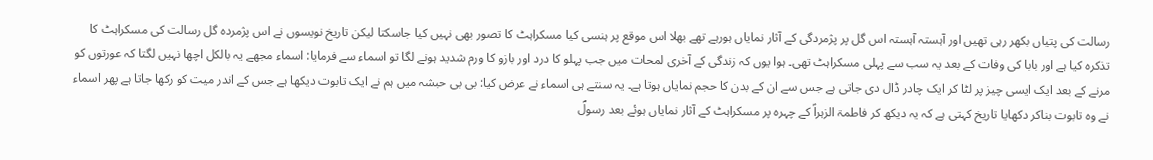رسالت کی پتیاں بکھر رہی تھیں اور آہستہ آہستہ اس گل پر پژمردگی کے آثار نمایاں ہورہے تھے بھلا اس موقع پر ہنسی کیا مسکراہٹ کا تصور بھی نہیں کیا جاسکتا لیکن تاریخ نویسوں نے اس پژمردہ گل رسالت کی مسکراہٹ کا تذکرہ کیا ہے اور بابا کی وفات کے بعد یہ سب سے پہلی مسکراہٹ تھی۔ ہوا یوں کہ زندگی کے آخری لمحات میں جب پہلو کا درد اور بازو کا ورم شدید ہونے لگا تو اسماء سے فرمایا: اسماء مجھے یہ بالکل اچھا نہیں لگتا کہ عورتوں کو مرنے کے بعد ایک ایسی چیز پر لٹا کر ایک چادر ڈال دی جاتی ہے جس سے ان کے بدن کا حجم نمایاں ہوتا ہے۔ یہ سنتے ہی اسماء نے عرض کیا: بی بی حبشہ میں ہم نے ایک تابوت دیکھا ہے جس کے اندر میت کو رکھا جاتا ہے پھر اسماء نے وہ تابوت بناکر دکھایا تاریخ کہتی ہے کہ یہ دیکھ کر فاطمۃ الزہراؑ کے چہرہ پر مسکراہٹ کے آثار نمایاں ہوئے بعد رسولؐ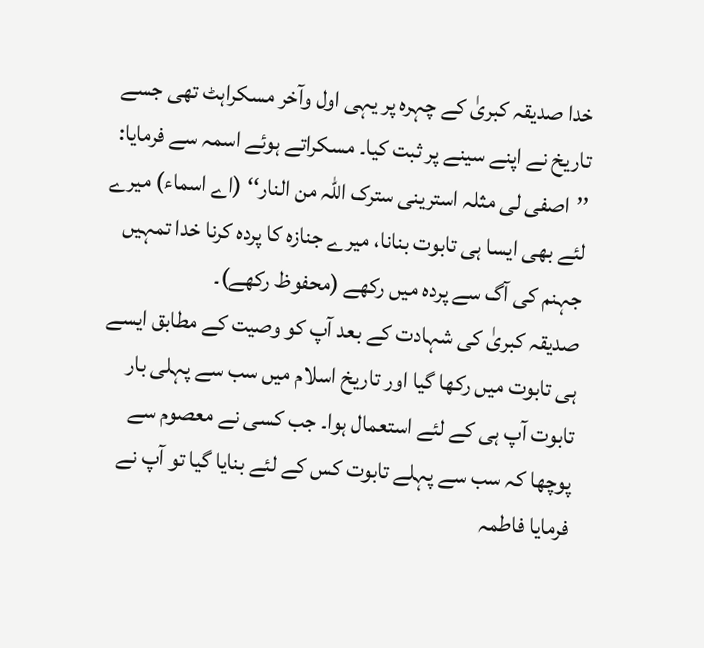خدا صدیقہ کبریٰ کے چہرہ پر یہی اول وآخر مسکراہٹ تھی جسے تاریخ نے اپنے سینے پر ثبت کیا۔ مسکراتے ہوئے اسمہ سے فرمایا: ’’اصفی لی مثلہ استرینی سترک اللّٰہ من النار‘‘ (اے اسماء) میرے لئے بھی ایسا ہی تابوت بنانا، میرے جنازہ کا پردہ کرنا خدا تمہیں جہنم کی آگ سے پردہ میں رکھے (محفوظ رکھے)۔
صدیقہ کبریٰ کی شہادت کے بعد آپ کو وصیت کے مطابق ایسے ہی تابوت میں رکھا گیا اور تاریخ اسلام میں سب سے پہلی بار تابوت آپ ہی کے لئے استعمال ہوا۔ جب کسی نے معصوم سے پوچھا کہ سب سے پہلے تابوت کس کے لئے بنایا گیا تو آپ نے فرمایا فاطمہ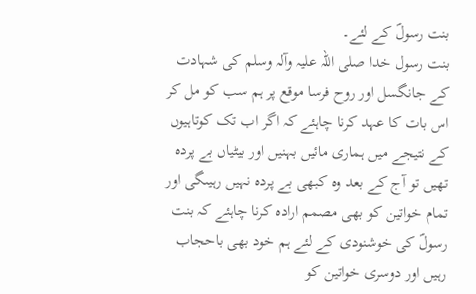بنت رسولؐ کے لئے۔
بنت رسول خدا صلی اللہ علیہ وآلہ وسلم کی شہادت کے جانگسل اور روح فرسا موقع پر ہم سب کو مل کر اس بات کا عہد کرنا چاہئے کہ اگر اب تک کوتاہیوں کے نتیجے میں ہماری مائیں بہنیں اور بیٹیاں بے پردہ تھیں تو آج کے بعد وہ کبھی بے پردہ نہیں رہیںگی اور تمام خواتین کو بھی مصمم ارادہ کرنا چاہئے کہ بنت رسولؐ کی خوشنودی کے لئے ہم خود بھی باحجاب رہیں اور دوسری خواتین کو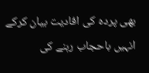بھی پردہ کی افادیت بیان کرکے انہیں باحجاب رہنے کی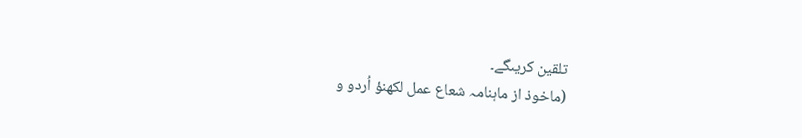تلقین کریںگے۔
(ماخوذ از ماہنامہ شعاع عمل لکھنؤ اُردو و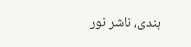ہندی، ناشر نور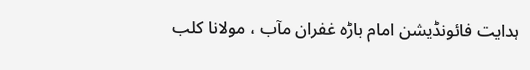ہدایت فائونڈیشن امام باڑہ غفران مآب ، مولانا کلب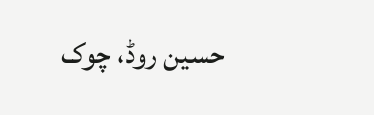حسین روڈ، چوک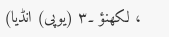، لکھنؤ ۔۳ (یوپی) انڈیا)